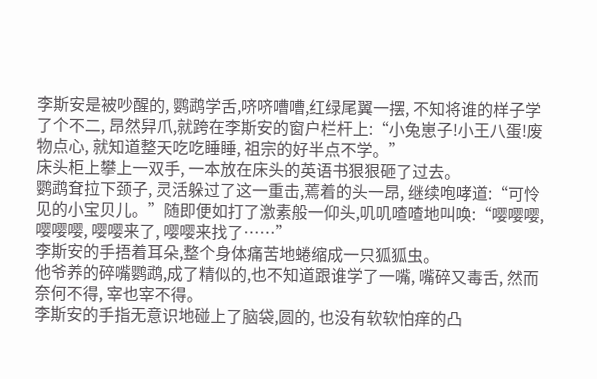李斯安是被吵醒的, 鹦鹉学舌,哜哜嘈嘈,红绿尾翼一摆, 不知将谁的样子学了个不二, 昂然舁爪,就跨在李斯安的窗户栏杆上:“小兔崽子!小王八蛋!废物点心, 就知道整天吃吃睡睡, 祖宗的好半点不学。”
床头柜上攀上一双手, 一本放在床头的英语书狠狠砸了过去。
鹦鹉耷拉下颈子, 灵活躲过了这一重击,蔫着的头一昂, 继续咆哮道:“可怜见的小宝贝儿。”随即便如打了激素般一仰头,叽叽喳喳地叫唤:“嘤嘤嘤, 嘤嘤嘤, 嘤嘤来了, 嘤嘤来找了……”
李斯安的手捂着耳朵,整个身体痛苦地蜷缩成一只狐狐虫。
他爷养的碎嘴鹦鹉,成了精似的,也不知道跟谁学了一嘴, 嘴碎又毒舌, 然而奈何不得, 宰也宰不得。
李斯安的手指无意识地碰上了脑袋,圆的, 也没有软软怕痒的凸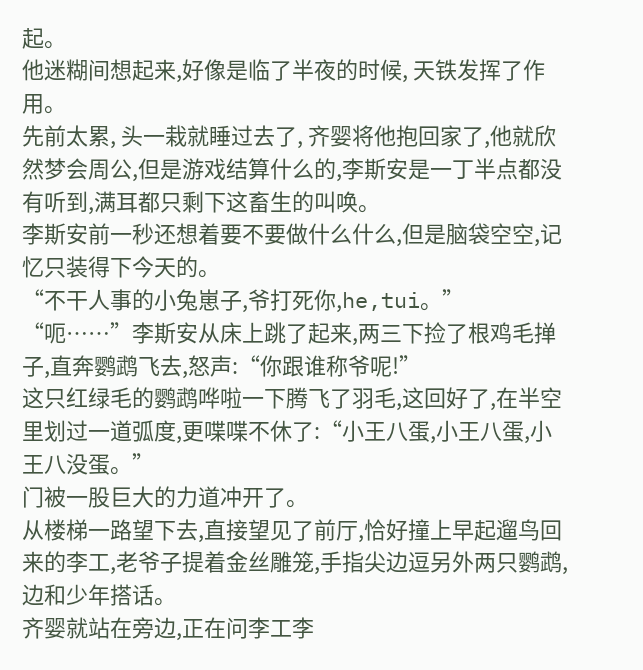起。
他迷糊间想起来,好像是临了半夜的时候, 天铁发挥了作用。
先前太累, 头一栽就睡过去了, 齐婴将他抱回家了,他就欣然梦会周公,但是游戏结算什么的,李斯安是一丁半点都没有听到,满耳都只剩下这畜生的叫唤。
李斯安前一秒还想着要不要做什么什么,但是脑袋空空,记忆只装得下今天的。
“不干人事的小兔崽子,爷打死你,he,tui。”
“呃……”李斯安从床上跳了起来,两三下捡了根鸡毛掸子,直奔鹦鹉飞去,怒声:“你跟谁称爷呢!”
这只红绿毛的鹦鹉哗啦一下腾飞了羽毛,这回好了,在半空里划过一道弧度,更喋喋不休了:“小王八蛋,小王八蛋,小王八没蛋。”
门被一股巨大的力道冲开了。
从楼梯一路望下去,直接望见了前厅,恰好撞上早起遛鸟回来的李工,老爷子提着金丝雕笼,手指尖边逗另外两只鹦鹉,边和少年搭话。
齐婴就站在旁边,正在问李工李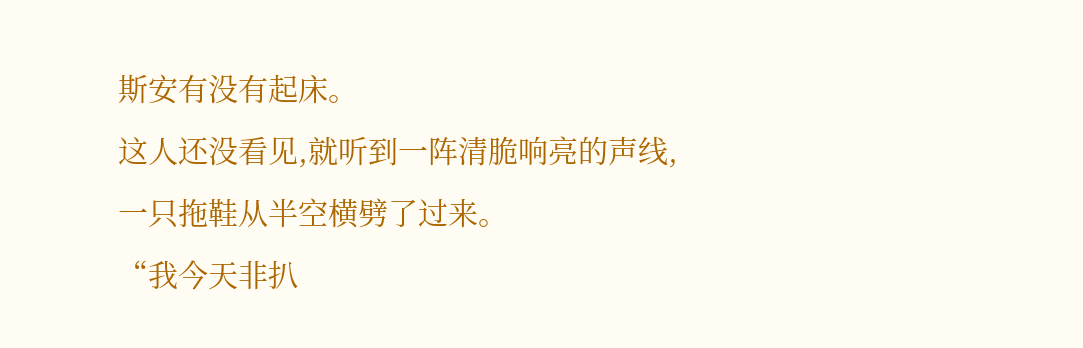斯安有没有起床。
这人还没看见,就听到一阵清脆响亮的声线,一只拖鞋从半空横劈了过来。
“我今天非扒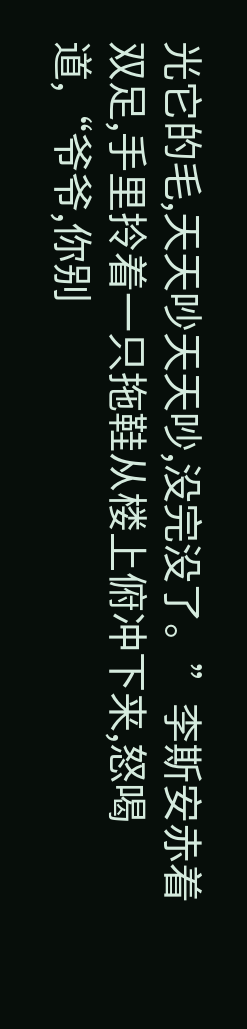光它的毛,天天吵天天吵,没完没了。”李斯安赤着双足,手里拎着一只拖鞋从楼上俯冲下来,怒喝道,“爷爷,你别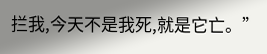拦我,今天不是我死,就是它亡。”